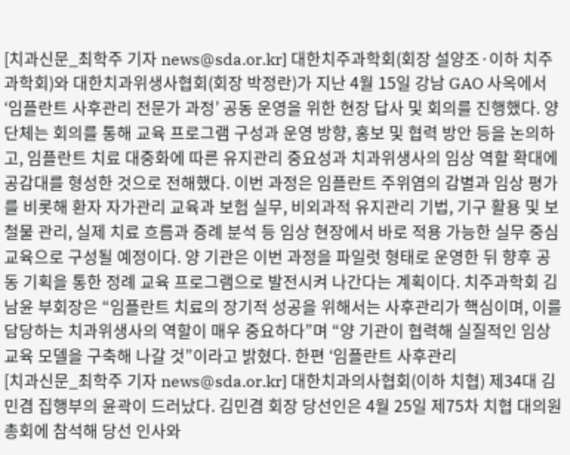[치과신문_최학주 기자 news@sda.or.kr] 대한치주과학회(회장 설양조·이하 치주과학회)와 대한치과위생사협회(회장 박정란)가 지난 4월 15일 강남 GAO 사옥에서 ‘임플란트 사후관리 전문가 과정’ 공동 운영을 위한 현장 답사 및 회의를 진행했다. 양 단체는 회의를 통해 교육 프로그램 구성과 운영 방향, 홍보 및 협력 방안 등을 논의하고, 임플란트 치료 대중화에 따른 유지관리 중요성과 치과위생사의 임상 역할 확대에 공감대를 형성한 것으로 전해했다. 이번 과정은 임플란트 주위염의 감별과 임상 평가를 비롯해 환자 자가관리 교육과 보험 실무, 비외과적 유지관리 기법, 기구 활용 및 보철물 관리, 실제 치료 흐름과 증례 분석 등 임상 현장에서 바로 적용 가능한 실무 중심 교육으로 구성될 예정이다. 양 기관은 이번 과정을 파일럿 형태로 운영한 뒤 향후 공동 기획을 통한 정례 교육 프로그램으로 발전시켜 나간다는 계획이다. 치주과학회 김남윤 부회장은 “임플란트 치료의 장기적 성공을 위해서는 사후관리가 핵심이며, 이를 담당하는 치과위생사의 역할이 매우 중요하다”며 “양 기관이 협력해 실질적인 임상 교육 모델을 구축해 나갈 것”이라고 밝혔다. 한편 ‘임플란트 사후관리
[치과신문_최학주 기자 news@sda.or.kr] 대한치과의사협회(이하 치협) 제34대 김민겸 집행부의 윤곽이 드러났다. 김민겸 회장 당선인은 4월 25일 제75차 치협 대의원총회에 참석해 당선 인사와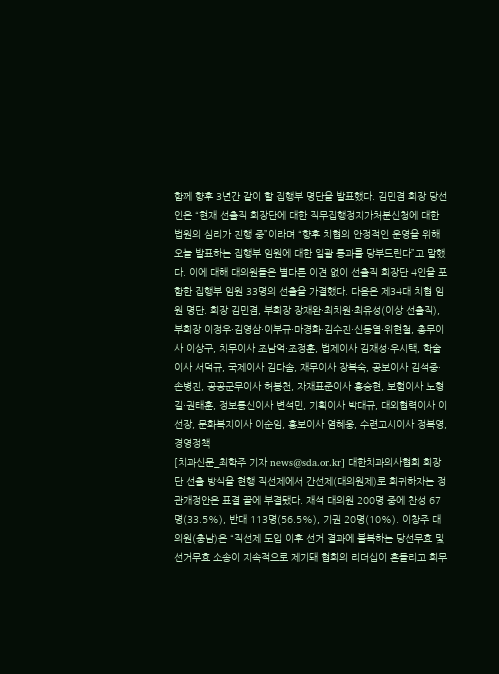함께 향후 3년간 같이 할 집행부 명단을 발표했다. 김민겸 회장 당선인은 “현재 선출직 회장단에 대한 직무집행정지가처분신청에 대한 법원의 심리가 진행 중”이라며 “향후 치협의 안정적인 운영을 위해 오늘 발표하는 집행부 임원에 대한 일괄 통과를 당부드린다”고 말했다. 이에 대해 대의원들은 별다른 이견 없이 선출직 회장단 4인을 포함한 집행부 임원 33명의 선출을 가결했다. 다음은 제34대 치협 임원 명단. 회장 김민겸, 부회장 장재완·최치원·최유성(이상 선출직), 부회장 이정우·김영삼·이부규·마경화·김수진·신동열·위현철, 총무이사 이상구, 치무이사 조남억·조정훈, 법제이사 김재성·우시택, 학술이사 서덕규, 국제이사 김다솜, 재무이사 장복숙, 공보이사 김석중·손병진, 공공군무이사 허봉천, 자재표준이사 홍승현, 보험이사 노형길·권태훈, 정보통신이사 변석민, 기획이사 박대규, 대외협력이사 이선장, 문화복지이사 이순임, 홍보이사 염혜웅, 수련고시이사 정복영, 경영정책
[치과신문_최학주 기자 news@sda.or.kr] 대한치과의사협회 회장단 선출 방식을 현행 직선제에서 간선제(대의원제)로 회귀하자는 정관개정안은 표결 끝에 부결됐다. 재석 대의원 200명 중에 찬성 67명(33.5%), 반대 113명(56.5%), 기권 20명(10%). 이창주 대의원(충남)은 “직선제 도입 이후 선거 결과에 불복하는 당선무효 및 선거무효 소송이 지속적으로 제기돼 협회의 리더십이 흔들리고 회무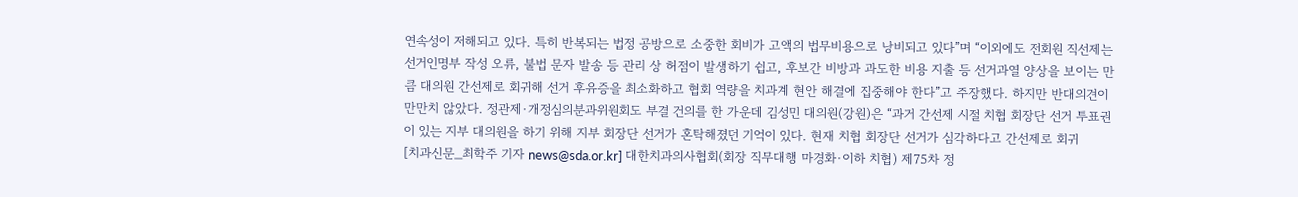연속성이 저해되고 있다. 특히 반복되는 법정 공방으로 소중한 회비가 고액의 법무비용으로 낭비되고 있다”며 “이외에도 전회원 직선제는 선거인명부 작성 오류, 불법 문자 발송 등 관리 상 허점이 발생하기 쉽고, 후보간 비방과 과도한 비용 지출 등 선거과열 양상을 보이는 만큼 대의원 간선제로 회귀해 선거 후유증을 최소화하고 협회 역량을 치과계 현안 해결에 집중해야 한다”고 주장했다. 하지만 반대의견이 만만치 않았다. 정관제·개정심의분과위원회도 부결 건의를 한 가운데 김성민 대의원(강원)은 “과거 간선제 시절 치협 회장단 선거 투표권이 있는 지부 대의원을 하기 위해 지부 회장단 선거가 혼탁해졌던 기억이 있다. 현재 치협 회장단 선거가 심각하다고 간선제로 회귀
[치과신문_최학주 기자 news@sda.or.kr] 대한치과의사협회(회장 직무대행 마경화·이하 치협) 제75차 정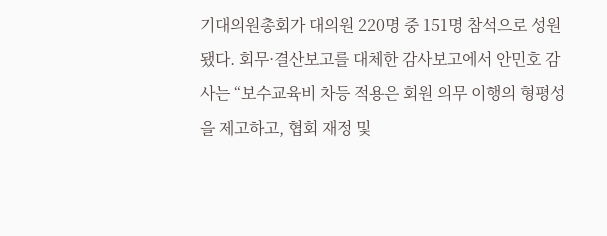기대의원총회가 대의원 220명 중 151명 참석으로 성원됐다. 회무·결산보고를 대체한 감사보고에서 안민호 감사는 “보수교육비 차등 적용은 회원 의무 이행의 형평성을 제고하고, 협회 재정 및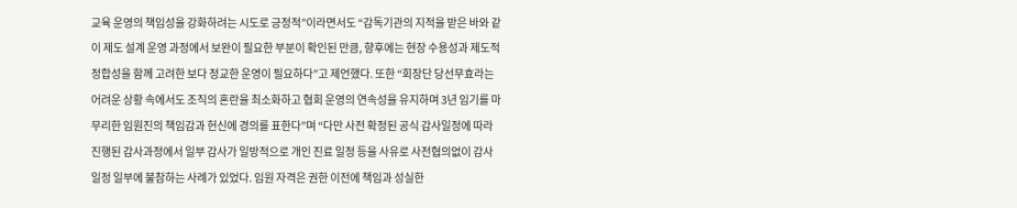교육 운영의 책임성을 강화하려는 시도로 긍정적”이라면서도 “감독기관의 지적을 받은 바와 같이 제도 설계 운영 과정에서 보완이 필요한 부분이 확인된 만큼, 향후에는 현장 수용성과 제도적 정합성을 함께 고려한 보다 정교한 운영이 필요하다”고 제언했다. 또한 “회장단 당선무효라는 어려운 상황 속에서도 조직의 혼란을 최소화하고 협회 운영의 연속성을 유지하며 3년 임기를 마무리한 임원진의 책임감과 헌신에 경의를 표한다”며 “다만 사전 확정된 공식 감사일정에 따라 진행된 감사과정에서 일부 감사가 일방적으로 개인 진료 일정 등을 사유로 사전협의없이 감사 일정 일부에 불참하는 사례가 있었다. 임원 자격은 권한 이전에 책임과 성실한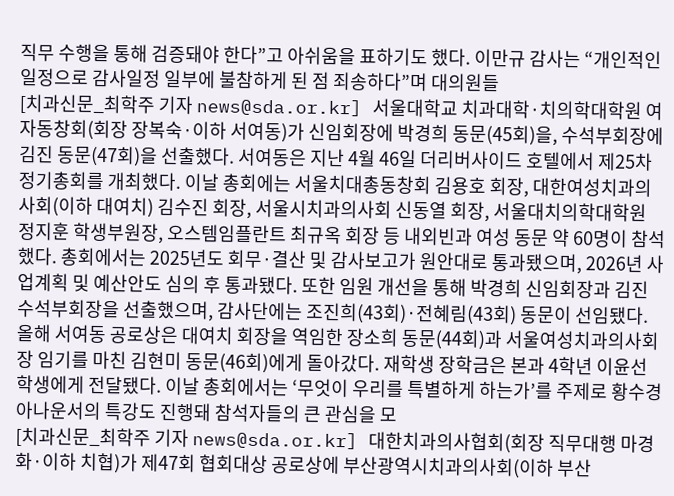직무 수행을 통해 검증돼야 한다”고 아쉬움을 표하기도 했다. 이만규 감사는 “개인적인 일정으로 감사일정 일부에 불참하게 된 점 죄송하다”며 대의원들
[치과신문_최학주 기자 news@sda.or.kr] 서울대학교 치과대학·치의학대학원 여자동창회(회장 장복숙·이하 서여동)가 신임회장에 박경희 동문(45회)을, 수석부회장에 김진 동문(47회)을 선출했다. 서여동은 지난 4월 46일 더리버사이드 호텔에서 제25차 정기총회를 개최했다. 이날 총회에는 서울치대총동창회 김용호 회장, 대한여성치과의사회(이하 대여치) 김수진 회장, 서울시치과의사회 신동열 회장, 서울대치의학대학원 정지훈 학생부원장, 오스템임플란트 최규옥 회장 등 내외빈과 여성 동문 약 60명이 참석했다. 총회에서는 2025년도 회무·결산 및 감사보고가 원안대로 통과됐으며, 2026년 사업계획 및 예산안도 심의 후 통과됐다. 또한 임원 개선을 통해 박경희 신임회장과 김진 수석부회장을 선출했으며, 감사단에는 조진희(43회)·전혜림(43회) 동문이 선임됐다. 올해 서여동 공로상은 대여치 회장을 역임한 장소희 동문(44회)과 서울여성치과의사회장 임기를 마친 김현미 동문(46회)에게 돌아갔다. 재학생 장학금은 본과 4학년 이윤선 학생에게 전달됐다. 이날 총회에서는 ‘무엇이 우리를 특별하게 하는가’를 주제로 황수경 아나운서의 특강도 진행돼 참석자들의 큰 관심을 모
[치과신문_최학주 기자 news@sda.or.kr] 대한치과의사협회(회장 직무대행 마경화·이하 치협)가 제47회 협회대상 공로상에 부산광역시치과의사회(이하 부산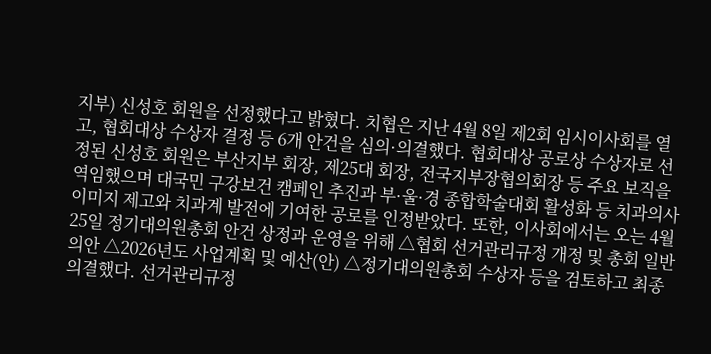지부) 신성호 회원을 선정했다고 밝혔다. 치협은 지난 4월 8일 제2회 임시이사회를 열고, 협회대상 수상자 결정 등 6개 안건을 심의·의결했다. 협회대상 공로상 수상자로 선정된 신성호 회원은 부산지부 회장, 제25대 회장, 전국지부장협의회장 등 주요 보직을 역임했으며 대국민 구강보건 캠페인 추진과 부·울·경 종합학술대회 활성화 등 치과의사 이미지 제고와 치과계 발전에 기여한 공로를 인정받았다. 또한, 이사회에서는 오는 4월 25일 정기대의원총회 안건 상정과 운영을 위해 △협회 선거관리규정 개정 및 총회 일반의안 △2026년도 사업계획 및 예산(안) △정기대의원총회 수상자 등을 검토하고 최종 의결했다. 선거관리규정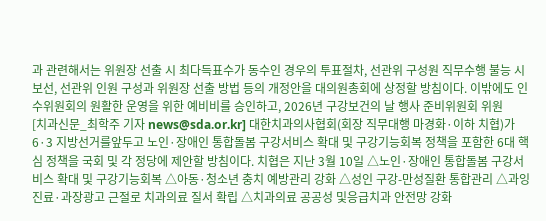과 관련해서는 위원장 선출 시 최다득표수가 동수인 경우의 투표절차, 선관위 구성원 직무수행 불능 시 보선, 선관위 인원 구성과 위원장 선출 방법 등의 개정안을 대의원총회에 상정할 방침이다. 이밖에도 인수위원회의 원활한 운영을 위한 예비비를 승인하고, 2026년 구강보건의 날 행사 준비위원회 위원
[치과신문_최학주 기자 news@sda.or.kr] 대한치과의사협회(회장 직무대행 마경화·이하 치협)가 6·3 지방선거를앞두고 노인·장애인 통합돌봄 구강서비스 확대 및 구강기능회복 정책을 포함한 6대 핵심 정책을 국회 및 각 정당에 제안할 방침이다. 치협은 지난 3월 10일 △노인·장애인 통합돌봄 구강서비스 확대 및 구강기능회복 △아동·청소년 충치 예방관리 강화 △성인 구강-만성질환 통합관리 △과잉진료·과장광고 근절로 치과의료 질서 확립 △치과의료 공공성 및응급치과 안전망 강화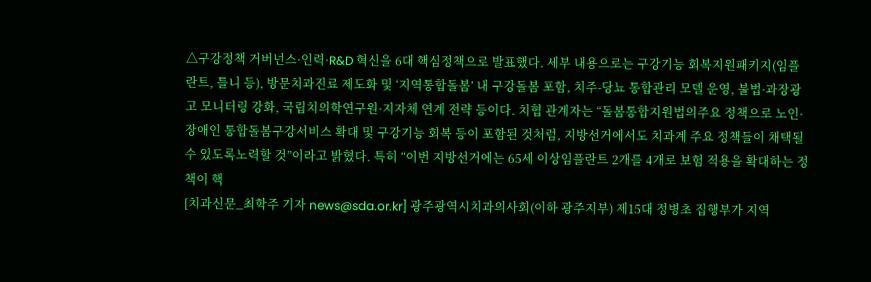△구강정책 거버넌스·인력·R&D 혁신을 6대 핵심정책으로 발표했다. 세부 내용으로는 구강기능 회복지원패키지(임플란트, 틀니 등), 방문치과진료 제도화 및 ‘지역통합돌봄’ 내 구강돌봄 포함, 치주-당뇨 통합관리 모델 운영, 불법·과장광고 모니터링 강화, 국립치의학연구원·지자체 연계 전략 등이다. 치협 관계자는 “돌봄통합지원법의주요 정책으로 노인·장애인 통합돌봄구강서비스 확대 및 구강기능 회복 등이 포함된 것처럼, 지방선거에서도 치과계 주요 정책들이 채택될 수 있도록노력할 것”이라고 밝혔다. 특히 “이번 지방선거에는 65세 이상임플란트 2개를 4개로 보험 적용을 확대하는 정책이 핵
[치과신문_최학주 기자 news@sda.or.kr] 광주광역시치과의사회(이하 광주지부) 제15대 정병초 집행부가 지역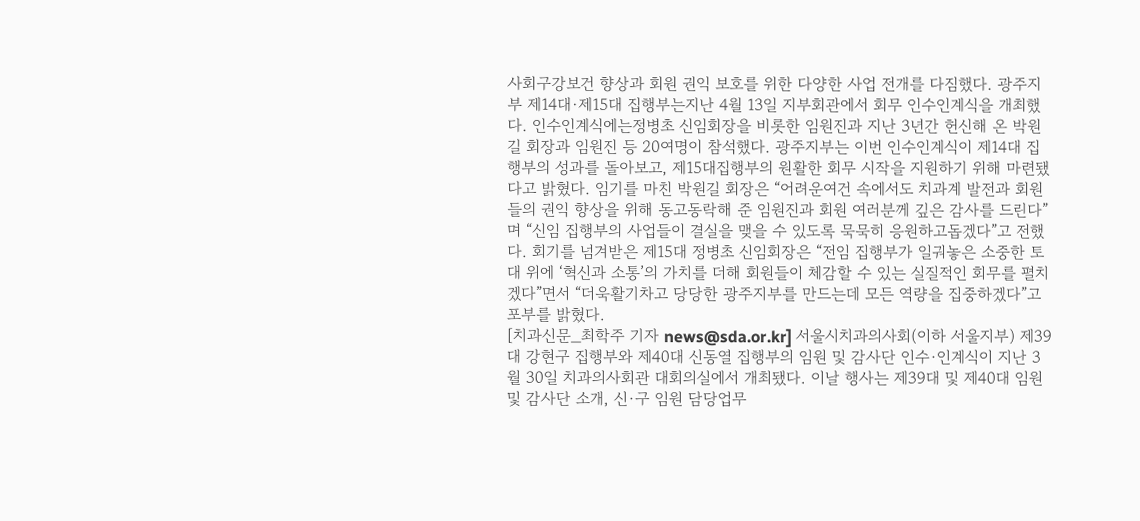사회구강보건 향상과 회원 권익 보호를 위한 다양한 사업 전개를 다짐했다. 광주지부 제14대·제15대 집행부는지난 4월 13일 지부회관에서 회무 인수인계식을 개최했다. 인수인계식에는정병초 신임회장을 비롯한 임원진과 지난 3년간 헌신해 온 박원길 회장과 임원진 등 20여명이 참석했다. 광주지부는 이번 인수인계식이 제14대 집행부의 성과를 돌아보고, 제15대집행부의 원활한 회무 시작을 지원하기 위해 마련됐다고 밝혔다. 임기를 마친 박원길 회장은 “어려운여건 속에서도 치과계 발전과 회원들의 권익 향상을 위해 동고동락해 준 임원진과 회원 여러분께 깊은 감사를 드린다” 며 “신임 집행부의 사업들이 결실을 맺을 수 있도록 묵묵히 응원하고돕겠다”고 전했다. 회기를 넘겨받은 제15대 정병초 신임회장은 “전임 집행부가 일궈놓은 소중한 토대 위에 ‘혁신과 소통’의 가치를 더해 회원들이 체감할 수 있는 실질적인 회무를 펼치겠다”면서 “더욱활기차고 당당한 광주지부를 만드는데 모든 역량을 집중하겠다”고 포부를 밝혔다.
[치과신문_최학주 기자 news@sda.or.kr] 서울시치과의사회(이하 서울지부) 제39대 강현구 집행부와 제40대 신동열 집행부의 임원 및 감사단 인수·인계식이 지난 3월 30일 치과의사회관 대회의실에서 개최됐다. 이날 행사는 제39대 및 제40대 임원 및 감사단 소개, 신·구 임원 담당업무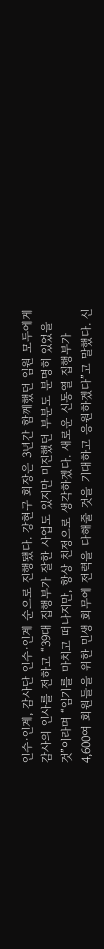인수·인계, 감사단 인수·인계 순으로 진행됐다. 강현구 회장은 3년간 함께했던 임원 모두에게 감사의 인사를 전하고 “39대 집행부가 잘한 사업도 있지만 미진했던 부분도 분명히 있었을 것”이라며 “임기를 마치고 떠나지만, 항상 친정으로 생각하겠다. 새로운 신동열 집행부가 4,600여 회원들을 위한 민생 회무에 전력을 다해줄 것을 기대하고 응원하겠다”고 말했다. 신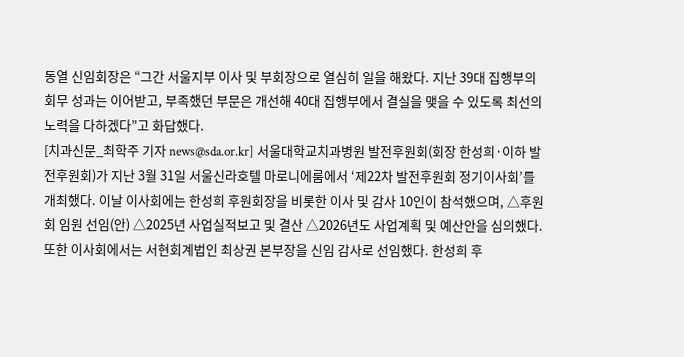동열 신임회장은 “그간 서울지부 이사 및 부회장으로 열심히 일을 해왔다. 지난 39대 집행부의 회무 성과는 이어받고, 부족했던 부문은 개선해 40대 집행부에서 결실을 맺을 수 있도록 최선의 노력을 다하겠다”고 화답했다.
[치과신문_최학주 기자 news@sda.or.kr] 서울대학교치과병원 발전후원회(회장 한성희·이하 발전후원회)가 지난 3월 31일 서울신라호텔 마로니에룸에서 ‘제22차 발전후원회 정기이사회’를 개최했다. 이날 이사회에는 한성희 후원회장을 비롯한 이사 및 감사 10인이 참석했으며, △후원회 임원 선임(안) △2025년 사업실적보고 및 결산 △2026년도 사업계획 및 예산안을 심의했다. 또한 이사회에서는 서현회계법인 최상권 본부장을 신임 감사로 선임했다. 한성희 후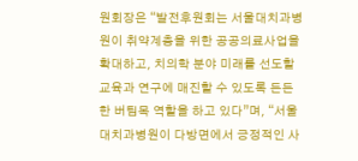원회장은 “발전후원회는 서울대치과병원이 취약계층을 위한 공공의료사업을 확대하고, 치의학 분야 미래를 선도할 교육과 연구에 매진할 수 있도록 든든한 버팀목 역할을 하고 있다”며, “서울대치과병원이 다방면에서 긍정적인 사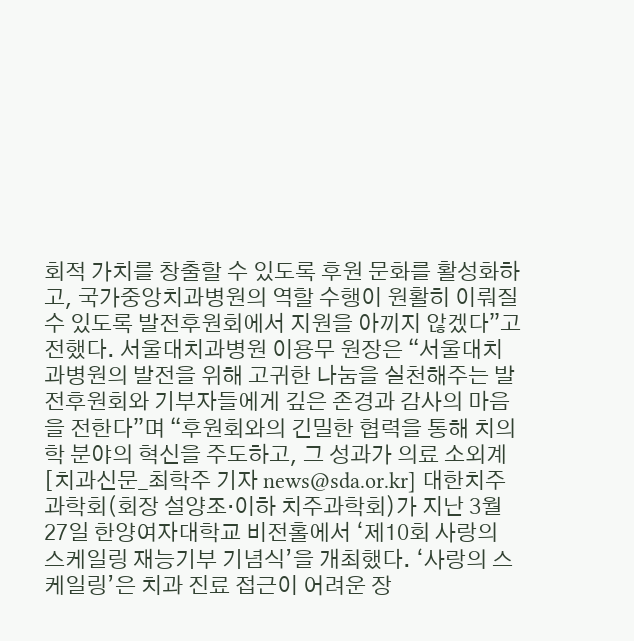회적 가치를 창출할 수 있도록 후원 문화를 활성화하고, 국가중앙치과병원의 역할 수행이 원활히 이뤄질 수 있도록 발전후원회에서 지원을 아끼지 않겠다”고 전했다. 서울대치과병원 이용무 원장은 “서울대치과병원의 발전을 위해 고귀한 나눔을 실천해주는 발전후원회와 기부자들에게 깊은 존경과 감사의 마음을 전한다”며 “후원회와의 긴밀한 협력을 통해 치의학 분야의 혁신을 주도하고, 그 성과가 의료 소외계
[치과신문_최학주 기자 news@sda.or.kr] 대한치주과학회(회장 설양조·이하 치주과학회)가 지난 3월 27일 한양여자대학교 비전홀에서 ‘제10회 사랑의 스케일링 재능기부 기념식’을 개최했다. ‘사랑의 스케일링’은 치과 진료 접근이 어려운 장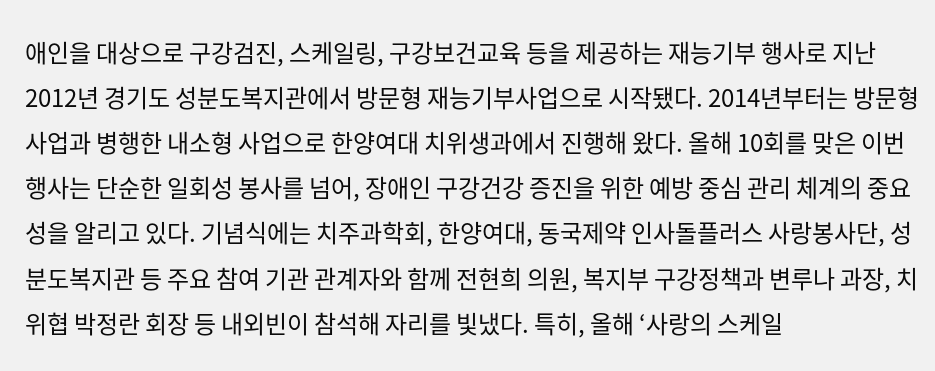애인을 대상으로 구강검진, 스케일링, 구강보건교육 등을 제공하는 재능기부 행사로 지난 2012년 경기도 성분도복지관에서 방문형 재능기부사업으로 시작됐다. 2014년부터는 방문형 사업과 병행한 내소형 사업으로 한양여대 치위생과에서 진행해 왔다. 올해 10회를 맞은 이번 행사는 단순한 일회성 봉사를 넘어, 장애인 구강건강 증진을 위한 예방 중심 관리 체계의 중요성을 알리고 있다. 기념식에는 치주과학회, 한양여대, 동국제약 인사돌플러스 사랑봉사단, 성분도복지관 등 주요 참여 기관 관계자와 함께 전현희 의원, 복지부 구강정책과 변루나 과장, 치위협 박정란 회장 등 내외빈이 참석해 자리를 빛냈다. 특히, 올해 ‘사랑의 스케일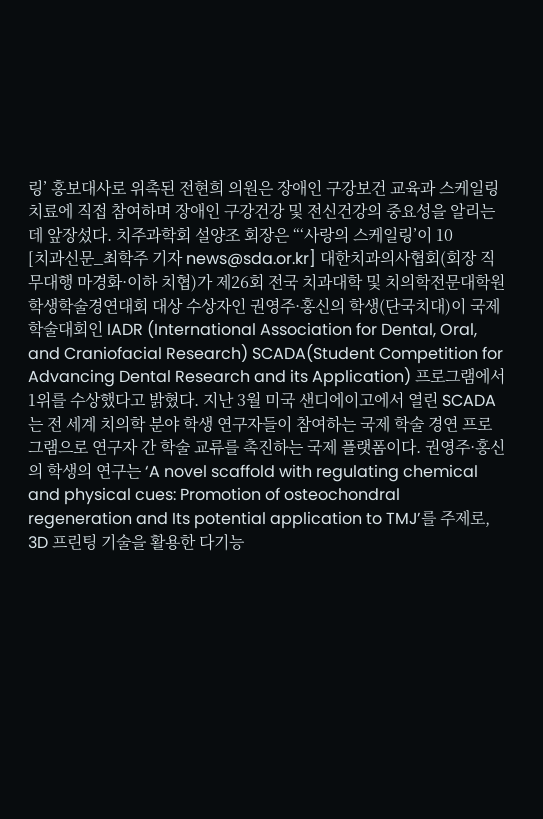링’ 홍보대사로 위촉된 전현희 의원은 장애인 구강보건 교육과 스케일링 치료에 직접 참여하며 장애인 구강건강 및 전신건강의 중요성을 알리는 데 앞장섰다. 치주과학회 설양조 회장은 “‘사랑의 스케일링’이 10
[치과신문_최학주 기자 news@sda.or.kr] 대한치과의사협회(회장 직무대행 마경화·이하 치협)가 제26회 전국 치과대학 및 치의학전문대학원 학생학술경연대회 대상 수상자인 권영주·홍신의 학생(단국치대)이 국제학술대회인 IADR (International Association for Dental, Oral, and Craniofacial Research) SCADA(Student Competition for Advancing Dental Research and its Application) 프로그램에서 1위를 수상했다고 밝혔다. 지난 3월 미국 샌디에이고에서 열린 SCADA는 전 세계 치의학 분야 학생 연구자들이 참여하는 국제 학술 경연 프로그램으로 연구자 간 학술 교류를 촉진하는 국제 플랫폼이다. 권영주·홍신의 학생의 연구는 ‘A novel scaffold with regulating chemical and physical cues: Promotion of osteochondral regeneration and Its potential application to TMJ’를 주제로, 3D 프린팅 기술을 활용한 다기능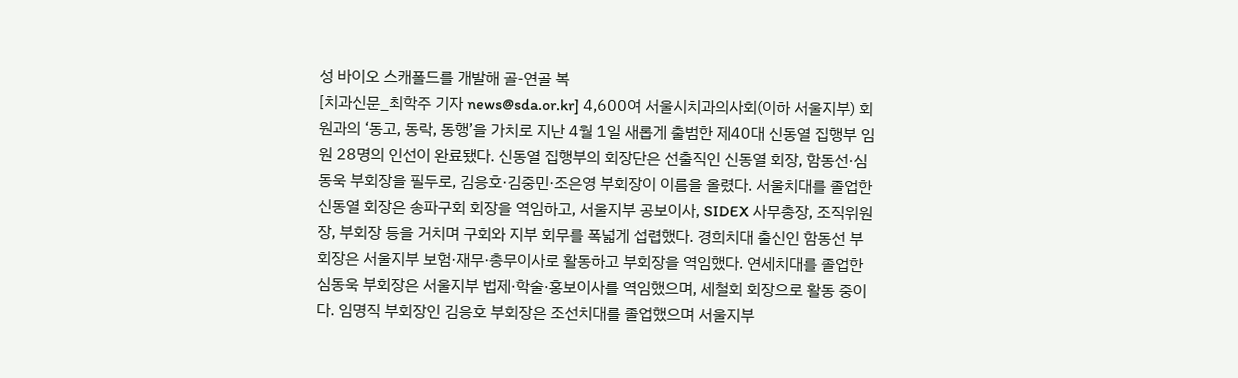성 바이오 스캐폴드를 개발해 골-연골 복
[치과신문_최학주 기자 news@sda.or.kr] 4,600여 서울시치과의사회(이하 서울지부) 회원과의 ‘동고, 동락, 동행’을 가치로 지난 4월 1일 새롭게 출범한 제40대 신동열 집행부 임원 28명의 인선이 완료됐다. 신동열 집행부의 회장단은 선출직인 신동열 회장, 함동선·심동욱 부회장을 필두로, 김응호·김중민·조은영 부회장이 이름을 올렸다. 서울치대를 졸업한 신동열 회장은 송파구회 회장을 역임하고, 서울지부 공보이사, SIDEX 사무총장, 조직위원장, 부회장 등을 거치며 구회와 지부 회무를 폭넓게 섭렵했다. 경희치대 출신인 함동선 부회장은 서울지부 보험·재무·총무이사로 활동하고 부회장을 역임했다. 연세치대를 졸업한 심동욱 부회장은 서울지부 법제·학술·홍보이사를 역임했으며, 세철회 회장으로 활동 중이다. 임명직 부회장인 김응호 부회장은 조선치대를 졸업했으며 서울지부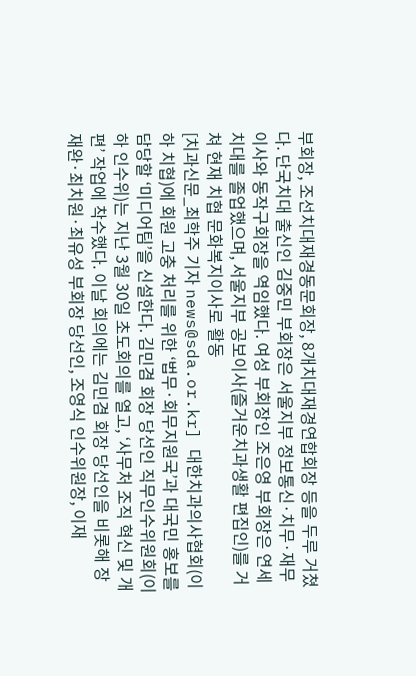부회장, 조선치대재경동문회장, 8개치대재경연합회장 등을 두루 거쳤다. 단국치대 출신인 김중민 부회장은 서울지부 정보통신·치무·재무이사와 동작구회장을 역임했다. 여성 부회장인 조은영 부회장은 연세치대를 졸업했으며, 서울지부 공보이사(즐거운치과생활 편집인)를 거쳐 현재 치협 문화복지이사로 활동
[치과신문_최학주 기자 news@sda.or.kr] 대한치과의사협회(이하 치협)에 회원 고충 처리를 위한 ‘법무·회무지원국’과 대국민 홍보를 담당할 ‘미디어팀’을 신설한다. 김민겸 회장 당선인 직무인수위원회(이하 인수위)는 지난 3월 30일 초도회의를 열고, ‘사무처 조직 혁신 및 개편’ 작업에 착수했다. 이날 회의에는 김민겸 회장 당선인을 비롯해 장재완·최치원·최유성 부회장 당선인, 조영식 인수위원장, 이재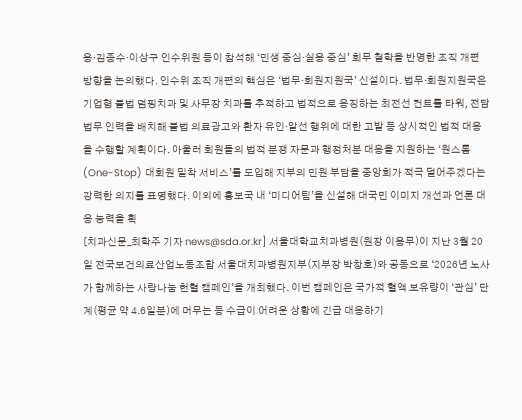용·김종수·이상구 인수위원 등이 참석해 ‘민생 중심·실용 중심’ 회무 철학을 반영한 조직 개편 방향을 논의했다. 인수위 조직 개편의 핵심은 ‘법무·회원지원국’ 신설이다. 법무·회원지원국은 기업형 불법 덤핑치과 및 사무장 치과를 추적하고 법적으로 응징하는 최전선 컨트롤 타워, 전담 법무 인력을 배치해 불법 의료광고와 환자 유인·알선 행위에 대한 고발 등 상시적인 법적 대응을 수행할 계획이다. 아울러 회원들의 법적 분쟁 자문과 행정처분 대응을 지원하는 ‘원스톱(One-Stop) 대회원 밀착 서비스’를 도입해 지부의 민원 부담을 중앙회가 적극 덜어주겠다는 강력한 의지를 표명했다. 이외에 홍보국 내 ‘미디어팀’을 신설해 대국민 이미지 개선과 언론 대응 능력을 획
[치과신문_최학주 기자 news@sda.or.kr] 서울대학교치과병원(원장 이용무)이 지난 3월 20일 전국보건의료산업노동조합 서울대치과병원지부(지부장 박창호)와 공동으로 ‘2026년 노사가 함께하는 사랑나눔 헌혈 캠페인’을 개최했다. 이번 캠페인은 국가적 혈액 보유량이 ‘관심’ 단계(평균 약 4.6일분)에 머무는 등 수급이 어려운 상황에 긴급 대응하기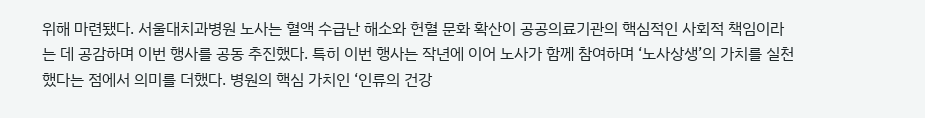위해 마련됐다. 서울대치과병원 노사는 혈액 수급난 해소와 헌혈 문화 확산이 공공의료기관의 핵심적인 사회적 책임이라는 데 공감하며 이번 행사를 공동 추진했다. 특히 이번 행사는 작년에 이어 노사가 함께 참여하며 ‘노사상생’의 가치를 실천했다는 점에서 의미를 더했다. 병원의 핵심 가치인 ‘인류의 건강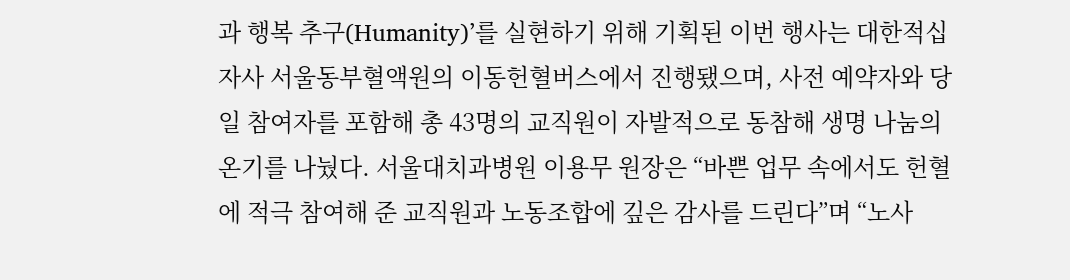과 행복 추구(Humanity)’를 실현하기 위해 기획된 이번 행사는 대한적십자사 서울동부혈액원의 이동헌혈버스에서 진행됐으며, 사전 예약자와 당일 참여자를 포함해 총 43명의 교직원이 자발적으로 동참해 생명 나눔의 온기를 나눴다. 서울대치과병원 이용무 원장은 “바쁜 업무 속에서도 헌혈에 적극 참여해 준 교직원과 노동조합에 깊은 감사를 드린다”며 “노사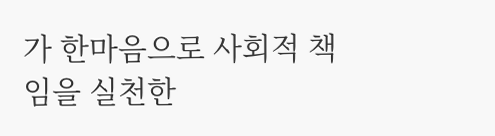가 한마음으로 사회적 책임을 실천한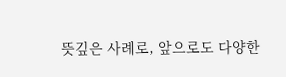뜻깊은 사례로, 앞으로도 다양한